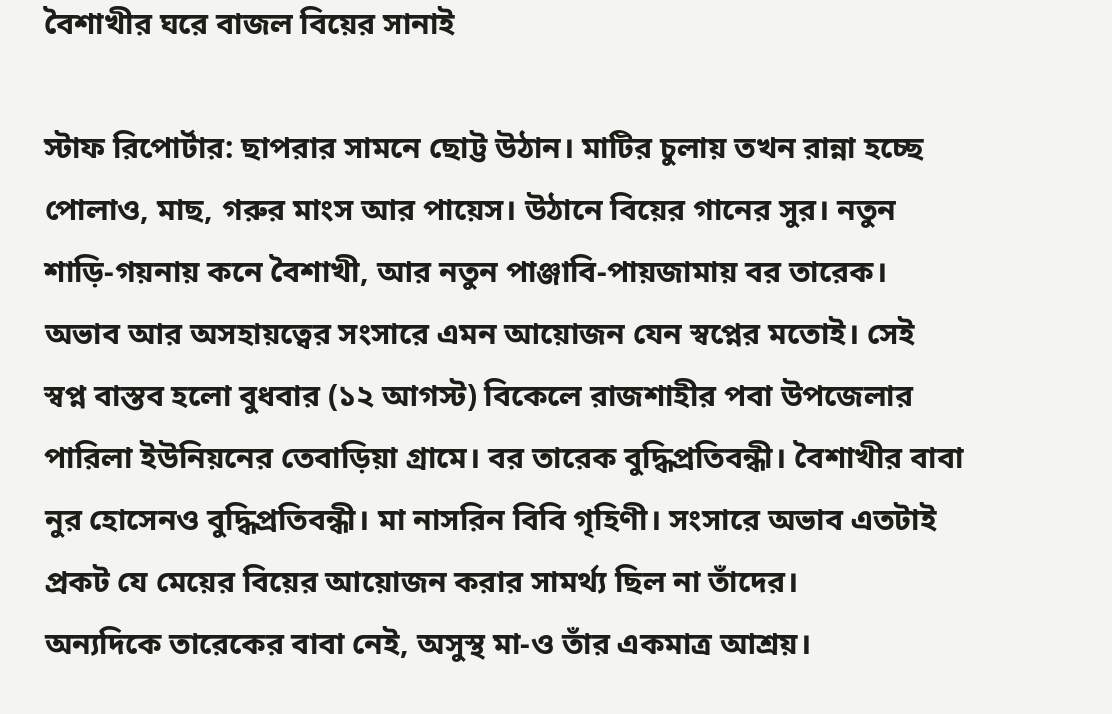বৈশাখীর ঘরে বাজল বিয়ের সানাই

স্টাফ রিপোর্টার: ছাপরার সামনে ছোট্ট উঠান। মাটির চুলায় তখন রান্না হচ্ছে পোলাও, মাছ, গরুর মাংস আর পায়েস। উঠানে বিয়ের গানের সুর। নতুন শাড়ি-গয়নায় কনে বৈশাখী, আর নতুন পাঞ্জাবি-পায়জামায় বর তারেক। অভাব আর অসহায়ত্বের সংসারে এমন আয়োজন যেন স্বপ্নের মতোই। সেই স্বপ্ন বাস্তব হলো বুধবার (১২ আগস্ট) বিকেলে রাজশাহীর পবা উপজেলার পারিলা ইউনিয়নের তেবাড়িয়া গ্রামে। বর তারেক বুদ্ধিপ্রতিবন্ধী। বৈশাখীর বাবা নুর হোসেনও বুদ্ধিপ্রতিবন্ধী। মা নাসরিন বিবি গৃহিণী। সংসারে অভাব এতটাই প্রকট যে মেয়ের বিয়ের আয়োজন করার সামর্থ্য ছিল না তাঁদের।
অন্যদিকে তারেকের বাবা নেই, অসুস্থ মা-ও তাঁর একমাত্র আশ্রয়।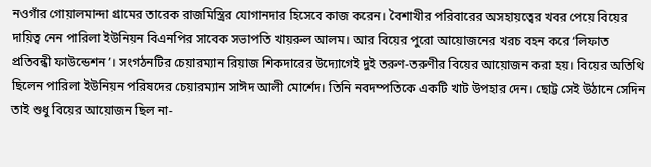নওগাঁর গোয়ালমান্দা গ্রামের তারেক রাজমিস্ত্রির যোগানদার হিসেবে কাজ করেন। বৈশাখীর পরিবারের অসহায়ত্বের খবর পেয়ে বিয়ের দায়িত্ব নেন পারিলা ইউনিয়ন বিএনপির সাবেক সভাপতি খায়রুল আলম। আর বিয়ের পুরো আয়োজনের খরচ বহন করে ‘লিফাত প্রতিবন্ধী ফাউন্ডেশন’। সংগঠনটির চেয়ারম্যান রিয়াজ শিকদারের উদ্যোগেই দুই তরুণ-তরুণীর বিয়ের আয়োজন করা হয়। বিয়ের অতিথি ছিলেন পারিলা ইউনিয়ন পরিষদের চেয়ারম্যান সাঈদ আলী মোর্শেদ। তিনি নবদম্পতিকে একটি খাট উপহার দেন। ছোট্ট সেই উঠানে সেদিন তাই শুধু বিয়ের আয়োজন ছিল না-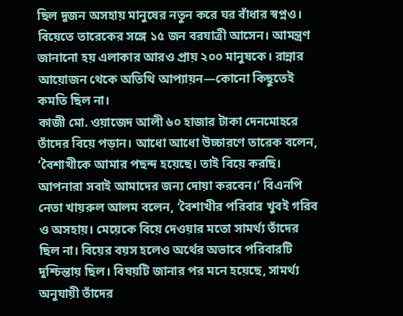ছিল দুজন অসহায় মানুষের নতুন করে ঘর বাঁধার স্বপ্নও। বিয়েতে তারেকের সঙ্গে ১৫ জন বরযাত্রী আসেন। আমন্ত্রণ জানানো হয় এলাকার আরও প্রায় ২০০ মানুষকে। রান্নার আয়োজন থেকে অতিথি আপ্যায়ন—কোনো কিছুতেই কমতি ছিল না।
কাজী মো. ওয়াজেদ আলী ৬০ হাজার টাকা দেনমোহরে তাঁদের বিয়ে পড়ান। আধো আধো উচ্চারণে তারেক বলেন, ‘বৈশাখীকে আমার পছন্দ হয়েছে। তাই বিয়ে করছি। আপনারা সবাই আমাদের জন্য দোয়া করবেন।’ বিএনপি নেতা খায়রুল আলম বলেন, ‘বৈশাখীর পরিবার খুবই গরিব ও অসহায়। মেয়েকে বিয়ে দেওয়ার মতো সামর্থ্য তাঁদের ছিল না। বিয়ের বয়স হলেও অর্থের অভাবে পরিবারটি দুশ্চিন্তায় ছিল। বিষয়টি জানার পর মনে হয়েছে, সামর্থ্য অনুযায়ী তাঁদের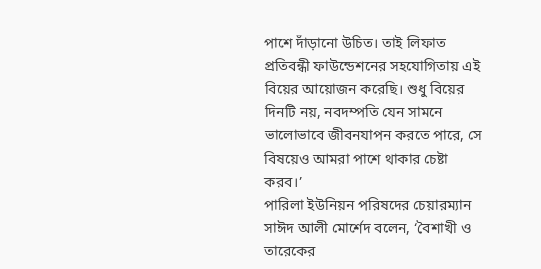পাশে দাঁড়ানো উচিত। তাই লিফাত প্রতিবন্ধী ফাউন্ডেশনের সহযোগিতায় এই বিয়ের আয়োজন করেছি। শুধু বিয়ের দিনটি নয়, নবদম্পতি যেন সামনে ভালোভাবে জীবনযাপন করতে পারে, সে বিষয়েও আমরা পাশে থাকার চেষ্টা করব।’
পারিলা ইউনিয়ন পরিষদের চেয়ারম্যান সাঈদ আলী মোর্শেদ বলেন, ‘বৈশাখী ও তারেকের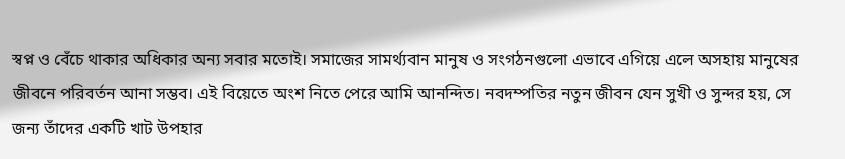স্বপ্ন ও বেঁচে থাকার অধিকার অন্য সবার মতোই। সমাজের সামর্থ্যবান মানুষ ও সংগঠনগুলো এভাবে এগিয়ে এলে অসহায় মানুষের জীবনে পরিবর্তন আনা সম্ভব। এই বিয়েতে অংশ নিতে পেরে আমি আনন্দিত। নবদম্পতির নতুন জীবন যেন সুখী ও সুন্দর হয়, সে জন্য তাঁদের একটি খাট উপহার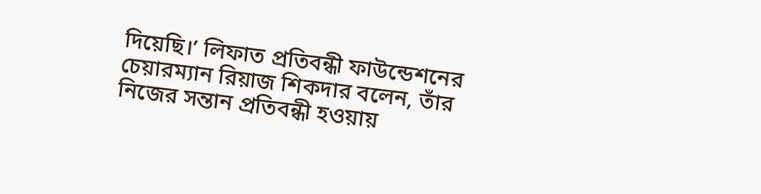দিয়েছি।’ লিফাত প্রতিবন্ধী ফাউন্ডেশনের চেয়ারম্যান রিয়াজ শিকদার বলেন, তাঁর নিজের সন্তান প্রতিবন্ধী হওয়ায়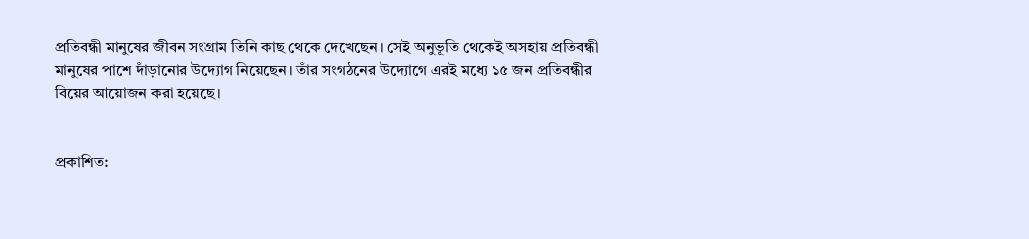প্রতিবন্ধী মানুষের জীবন সংগ্রাম তিনি কাছ থেকে দেখেছেন। সেই অনুভূতি থেকেই অসহায় প্রতিবন্ধী মানুষের পাশে দাঁড়ানোর উদ্যোগ নিয়েছেন। তাঁর সংগঠনের উদ্যোগে এরই মধ্যে ১৫ জন প্রতিবন্ধীর বিয়ের আয়োজন করা হয়েছে।


প্রকাশিত: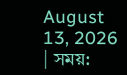August 13, 2026 | সময়: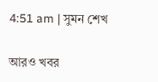4:51 am | সুমন শেখ

আরও খবর